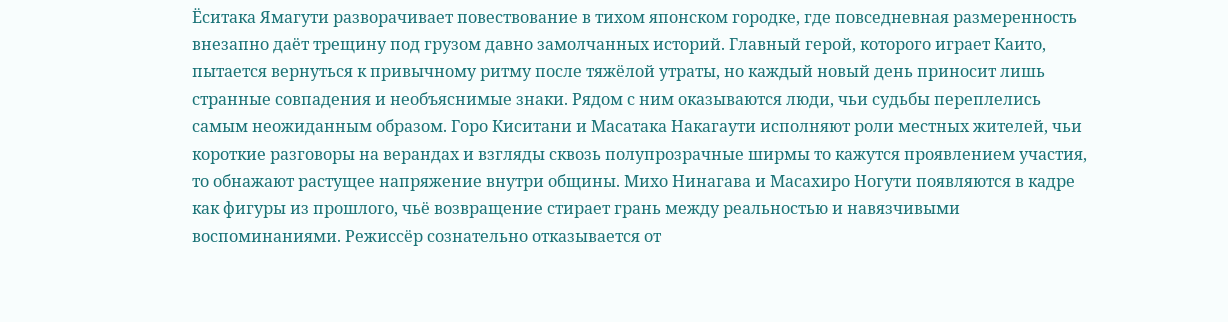Ёситака Ямагути разворачивает повествование в тихом японском городке, где повседневная размеренность внезапно даёт трещину под грузом давно замолчанных историй. Главный герой, которого играет Каито, пытается вернуться к привычному ритму после тяжёлой утраты, но каждый новый день приносит лишь странные совпадения и необъяснимые знаки. Рядом с ним оказываются люди, чьи судьбы переплелись самым неожиданным образом. Горо Киситани и Масатака Накагаути исполняют роли местных жителей, чьи короткие разговоры на верандах и взгляды сквозь полупрозрачные ширмы то кажутся проявлением участия, то обнажают растущее напряжение внутри общины. Михо Нинагава и Масахиро Ногути появляются в кадре как фигуры из прошлого, чьё возвращение стирает грань между реальностью и навязчивыми воспоминаниями. Режиссёр сознательно отказывается от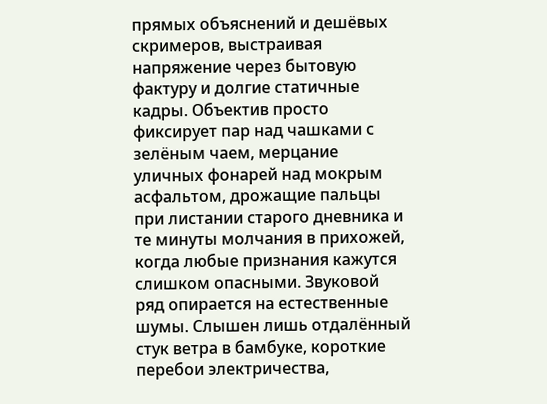прямых объяснений и дешёвых скримеров, выстраивая напряжение через бытовую фактуру и долгие статичные кадры. Объектив просто фиксирует пар над чашками с зелёным чаем, мерцание уличных фонарей над мокрым асфальтом, дрожащие пальцы при листании старого дневника и те минуты молчания в прихожей, когда любые признания кажутся слишком опасными. Звуковой ряд опирается на естественные шумы. Слышен лишь отдалённый стук ветра в бамбуке, короткие перебои электричества,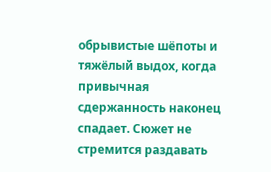обрывистые шёпоты и тяжёлый выдох, когда привычная сдержанность наконец спадает. Сюжет не стремится раздавать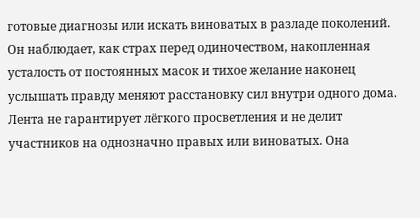готовые диагнозы или искать виноватых в разладе поколений. Он наблюдает, как страх перед одиночеством, накопленная усталость от постоянных масок и тихое желание наконец услышать правду меняют расстановку сил внутри одного дома. Лента не гарантирует лёгкого просветления и не делит участников на однозначно правых или виноватых. Она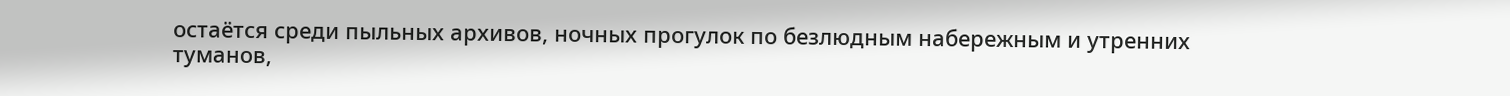остаётся среди пыльных архивов, ночных прогулок по безлюдным набережным и утренних туманов,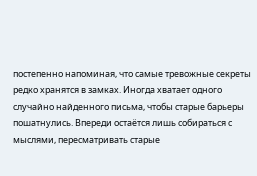постепенно напоминая, что самые тревожные секреты редко хранятся в замках. Иногда хватает одного случайно найденного письма, чтобы старые барьеры пошатнулись. Впереди остаётся лишь собираться с мыслями, пересматривать старые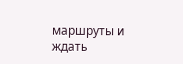маршруты и ждать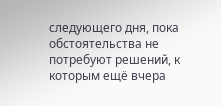следующего дня, пока обстоятельства не потребуют решений, к которым ещё вчера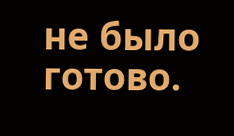не было готово.